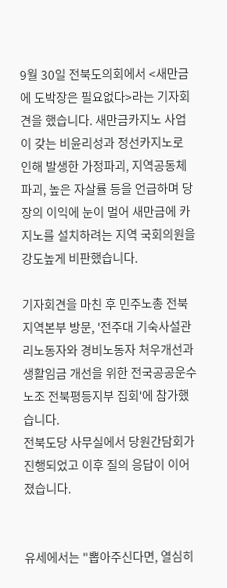9월 30일 전북도의회에서 <새만금에 도박장은 필요없다>라는 기자회견을 했습니다. 새만금카지노 사업이 갖는 비윤리성과 정선카지노로 인해 발생한 가정파괴, 지역공동체 파괴, 높은 자살률 등을 언급하며 당장의 이익에 눈이 멀어 새만금에 카지노를 설치하려는 지역 국회의원을 강도높게 비판했습니다.

기자회견을 마친 후 민주노총 전북지역본부 방문, '전주대 기숙사설관리노동자와 경비노동자 처우개선과 생활임금 개선을 위한 전국공공운수노조 전북평등지부 집회'에 참가했습니다.
전북도당 사무실에서 당원간담회가 진행되었고 이후 질의 응답이 이어졌습니다.


유세에서는 "뽑아주신다면, 열심히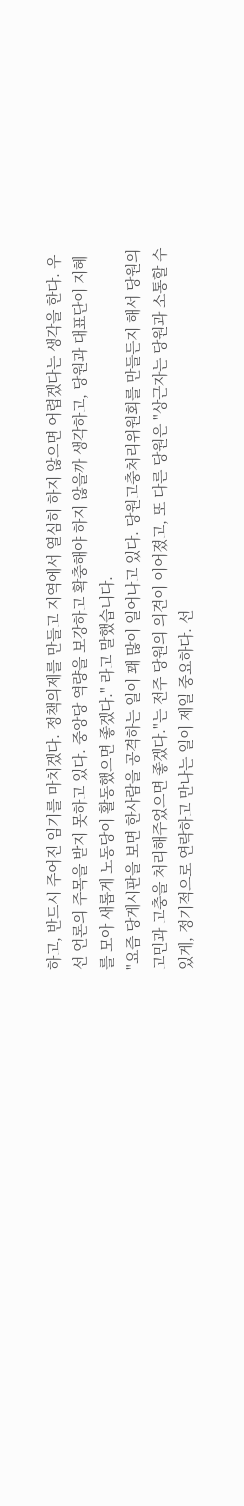하고, 반드시 주어진 임기를 마치겠다. 정책의제를 만들고 지역에서 열심히 하지 않으면 어렵겠다는 생각을 한다. 우선 언론의 주목을 받지 못하고 있다. 중앙당 역량을 보강하고 확충해야 하지 않을까 생각하고, 당원과 대표단이 지혜를 모아 새롭게 노동당이 활동했으면 좋겠다." 라고 말했습니다.
"요즘 당게시판을 보면 한사람을 공격하는 일이 꽤 많이 일어나고 있다. 당원고충처리위원회를 만들든지 해서 당원의 고민과 고충을 처리해주었으면 좋겠다."는 전주 당원의 의견이 이어졌고, 또 다른 당원은 "상근자는 당원과 소통할 수 있게, 정기적으로 연락하고 만나는 일이 제일 중요하다. 선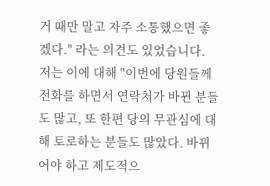거 때만 말고 자주 소통했으면 좋겠다." 라는 의견도 있었습니다.
저는 이에 대해 "이번에 당원들께 전화를 하면서 연락처가 바뀐 분들도 많고, 또 한편 당의 무관심에 대해 토로하는 분들도 많았다. 바뀌어야 하고 제도적으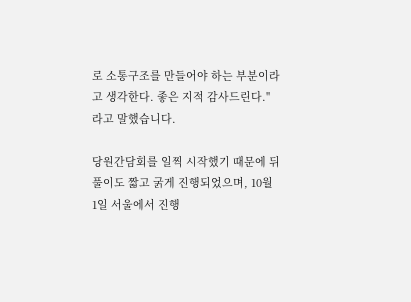로 소통구조를 만들어야 하는 부분이라고 생각한다. 좋은 지적 감사드린다."라고 말했습니다.

당원간담회를 일찍 시작했기 때문에 뒤풀이도 짧고 굵게 진행되었으며, 10월 1일 서울에서 진행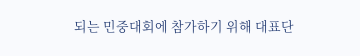되는 민중대회에 참가하기 위해 대표단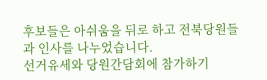후보들은 아쉬움을 뒤로 하고 전북당원들과 인사를 나누었습니다.
선거유세와 당원간담회에 참가하기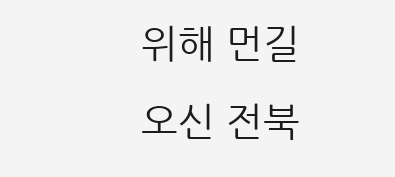위해 먼길 오신 전북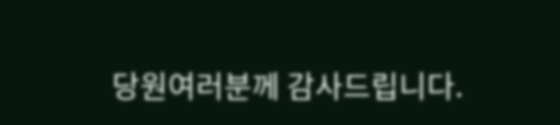당원여러분께 감사드립니다.